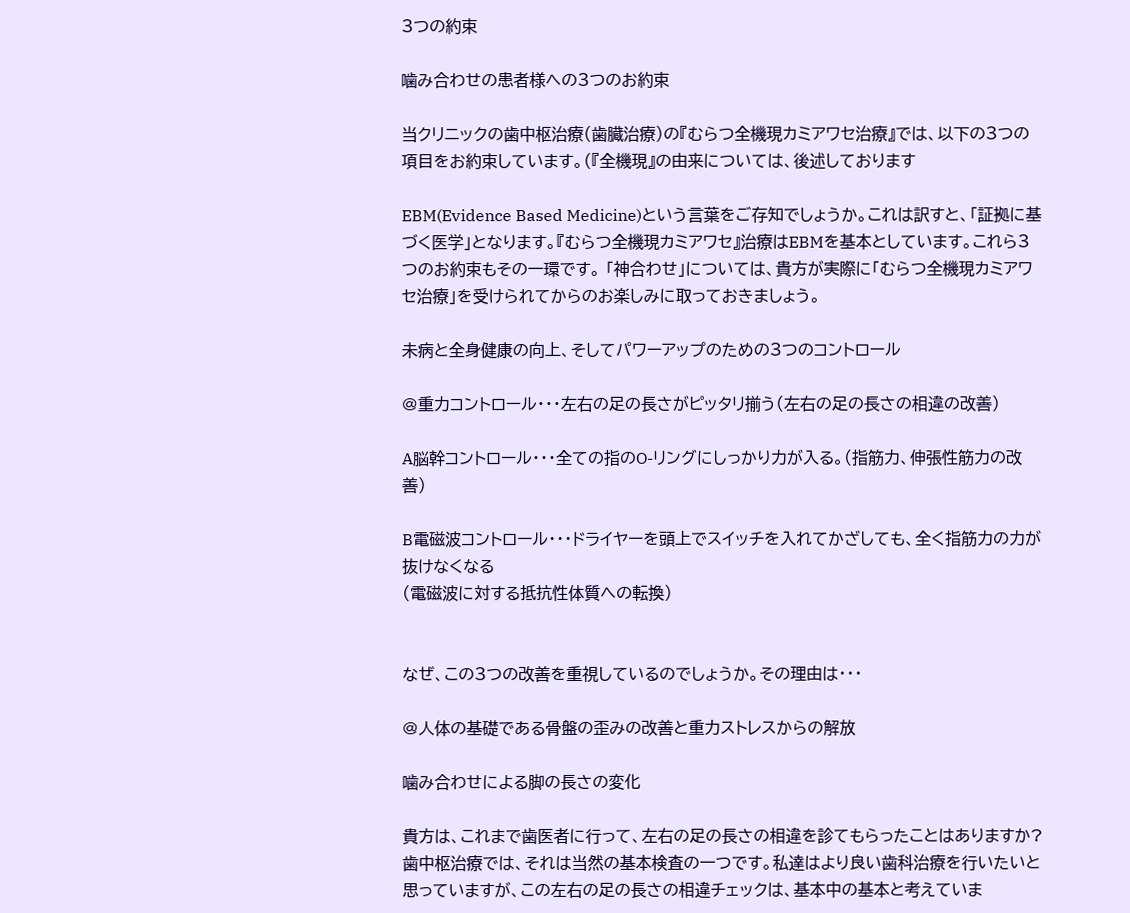3つの約束

噛み合わせの患者様への3つのお約束

当クリニックの歯中枢治療(歯臓治療)の『むらつ全機現カミアワセ治療』では、以下の3つの項目をお約束しています。(『全機現』の由来については、後述しております

EBM(Evidence Based Medicine)という言葉をご存知でしょうか。これは訳すと、「証拠に基づく医学」となります。『むらつ全機現カミアワセ』治療はEBMを基本としています。これら3つのお約束もその一環です。 「神合わせ」については、貴方が実際に「むらつ全機現カミアワセ治療」を受けられてからのお楽しみに取っておきましょう。

未病と全身健康の向上、そしてパワーアップのための3つのコントロール

@重力コントロール・・・左右の足の長さがピッタリ揃う(左右の足の長さの相違の改善)

A脳幹コントロール・・・全ての指のO-リングにしっかり力が入る。(指筋力、伸張性筋力の改善)

B電磁波コントロール・・・ドライヤーを頭上でスイッチを入れてかざしても、全く指筋力の力が抜けなくなる
(電磁波に対する抵抗性体質への転換)


なぜ、この3つの改善を重視しているのでしょうか。その理由は・・・

@人体の基礎である骨盤の歪みの改善と重力ストレスからの解放

噛み合わせによる脚の長さの変化

貴方は、これまで歯医者に行って、左右の足の長さの相違を診てもらったことはありますか?歯中枢治療では、それは当然の基本検査の一つです。私達はより良い歯科治療を行いたいと思っていますが、この左右の足の長さの相違チェックは、基本中の基本と考えていま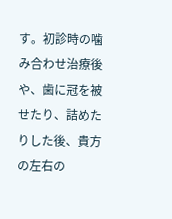す。初診時の噛み合わせ治療後や、歯に冠を被せたり、詰めたりした後、貴方の左右の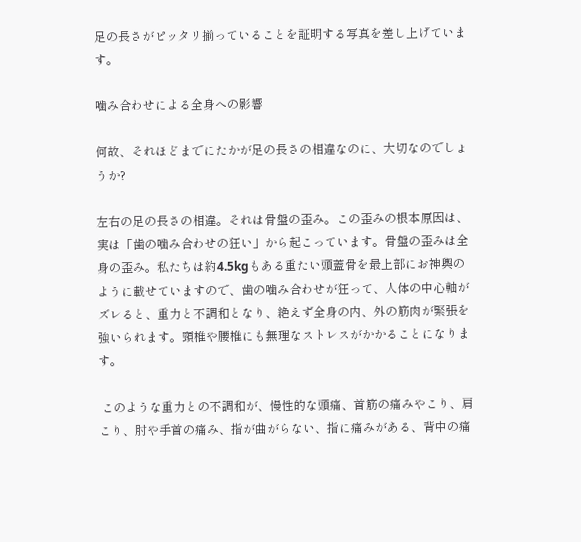足の長さがピッタリ揃っていることを証明する写真を差し上げています。

噛み合わせによる全身への影響

何故、それほどまでにたかが足の長さの相違なのに、大切なのでしょうか?

左右の足の長さの相違。それは骨盤の歪み。この歪みの根本原因は、実は「歯の噛み合わせの狂い」から起こっています。骨盤の歪みは全身の歪み。私たちは約4.5kgもある重たい頭蓋骨を最上部にお神輿のように載せていますので、歯の噛み合わせが狂って、人体の中心軸がズレると、重力と不調和となり、絶えず全身の内、外の筋肉が緊張を強いられます。頸椎や腰椎にも無理なストレスがかかることになります。

 このような重力との不調和が、慢性的な頭痛、首筋の痛みやこり、肩こり、肘や手首の痛み、指が曲がらない、指に痛みがある、背中の痛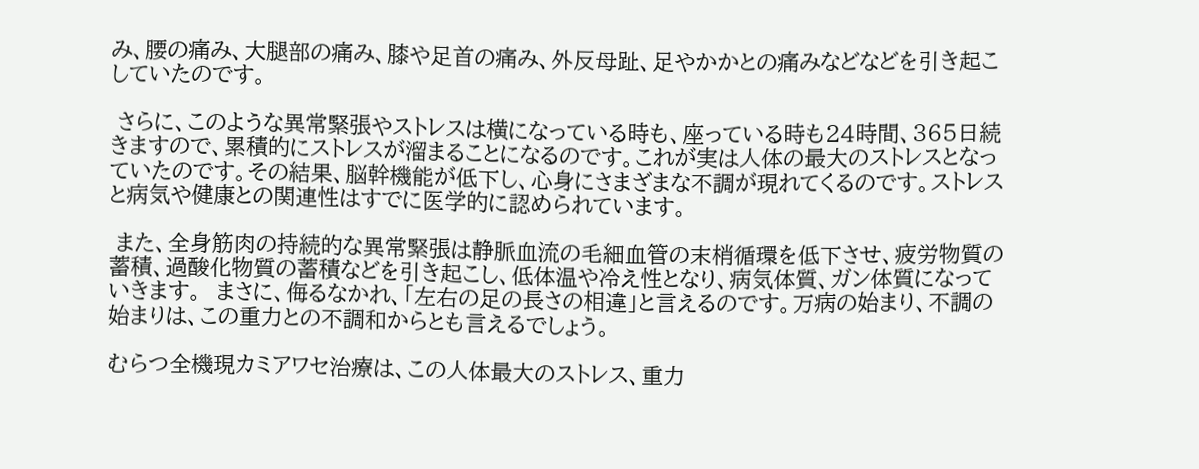み、腰の痛み、大腿部の痛み、膝や足首の痛み、外反母趾、足やかかとの痛みなどなどを引き起こしていたのです。

 さらに、このような異常緊張やストレスは横になっている時も、座っている時も24時間、365日続きますので、累積的にストレスが溜まることになるのです。これが実は人体の最大のストレスとなっていたのです。その結果、脳幹機能が低下し、心身にさまざまな不調が現れてくるのです。ストレスと病気や健康との関連性はすでに医学的に認められています。

 また、全身筋肉の持続的な異常緊張は静脈血流の毛細血管の末梢循環を低下させ、疲労物質の蓄積、過酸化物質の蓄積などを引き起こし、低体温や冷え性となり、病気体質、ガン体質になっていきます。  まさに、侮るなかれ、「左右の足の長さの相違」と言えるのです。万病の始まり、不調の始まりは、この重力との不調和からとも言えるでしょう。

むらつ全機現カミアワセ治療は、この人体最大のストレス、重力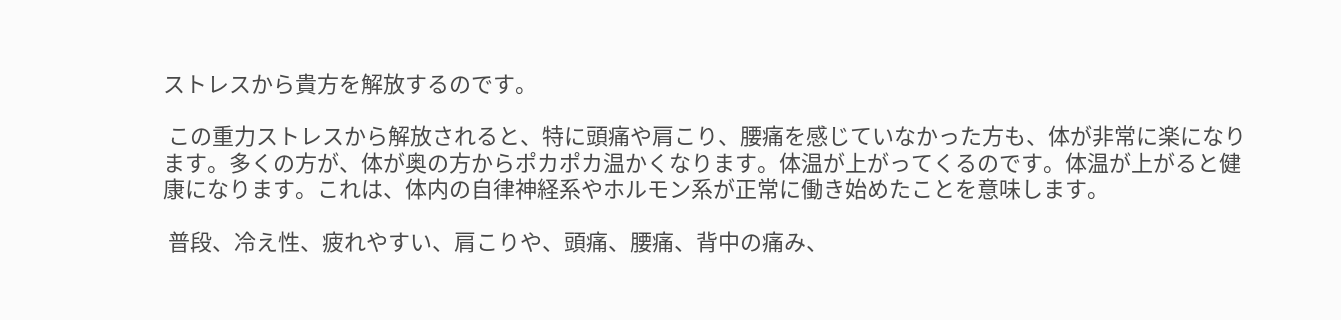ストレスから貴方を解放するのです。

 この重力ストレスから解放されると、特に頭痛や肩こり、腰痛を感じていなかった方も、体が非常に楽になります。多くの方が、体が奥の方からポカポカ温かくなります。体温が上がってくるのです。体温が上がると健康になります。これは、体内の自律神経系やホルモン系が正常に働き始めたことを意味します。

 普段、冷え性、疲れやすい、肩こりや、頭痛、腰痛、背中の痛み、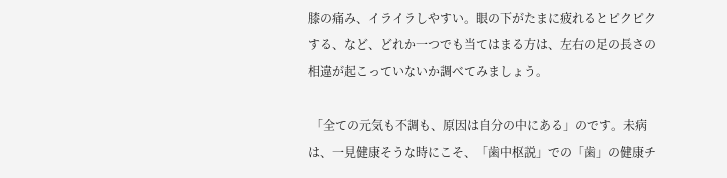膝の痛み、イライラしやすい。眼の下がたまに疲れるとピクピクする、など、どれか一つでも当てはまる方は、左右の足の長さの相違が起こっていないか調べてみましょう。

 「全ての元気も不調も、原因は自分の中にある」のです。未病は、一見健康そうな時にこそ、「歯中枢説」での「歯」の健康チ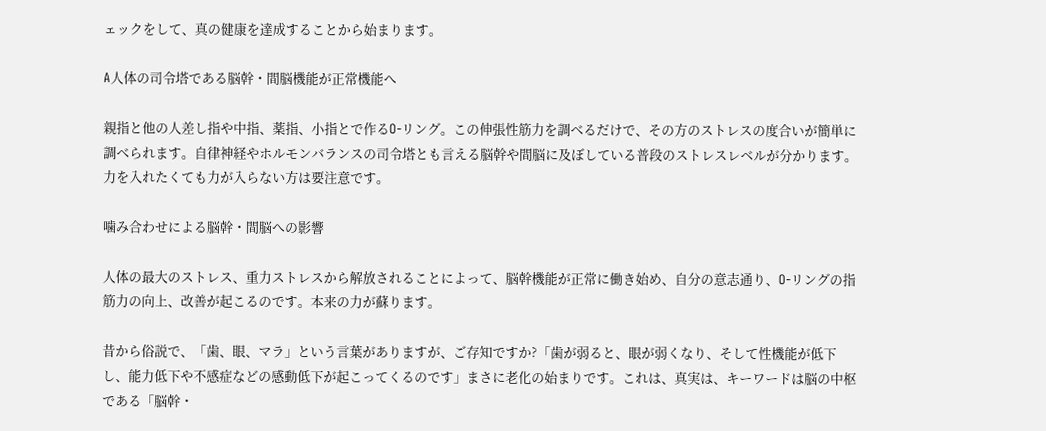ェックをして、真の健康を達成することから始まります。

A人体の司令塔である脳幹・間脳機能が正常機能へ

親指と他の人差し指や中指、薬指、小指とで作るO-リング。この伸張性筋力を調べるだけで、その方のストレスの度合いが簡単に調べられます。自律神経やホルモンバランスの司令塔とも言える脳幹や間脳に及ぼしている普段のストレスレベルが分かります。力を入れたくても力が入らない方は要注意です。

噛み合わせによる脳幹・間脳への影響

人体の最大のストレス、重力ストレスから解放されることによって、脳幹機能が正常に働き始め、自分の意志通り、O-リングの指筋力の向上、改善が起こるのです。本来の力が蘇ります。

昔から俗説で、「歯、眼、マラ」という言葉がありますが、ご存知ですか?「歯が弱ると、眼が弱くなり、そして性機能が低下し、能力低下や不感症などの感動低下が起こってくるのです」まさに老化の始まりです。これは、真実は、キーワードは脳の中枢である「脳幹・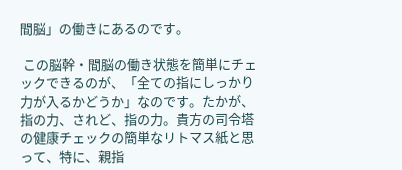間脳」の働きにあるのです。

 この脳幹・間脳の働き状態を簡単にチェックできるのが、「全ての指にしっかり力が入るかどうか」なのです。たかが、指の力、されど、指の力。貴方の司令塔の健康チェックの簡単なリトマス紙と思って、特に、親指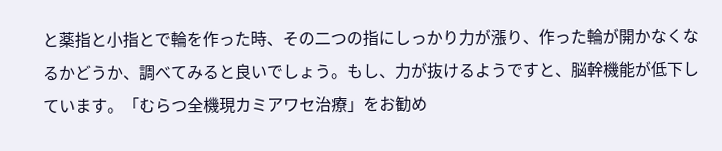と薬指と小指とで輪を作った時、その二つの指にしっかり力が漲り、作った輪が開かなくなるかどうか、調べてみると良いでしょう。もし、力が抜けるようですと、脳幹機能が低下しています。「むらつ全機現カミアワセ治療」をお勧め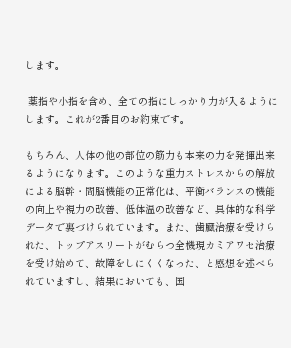します。

 薬指や小指を含め、全ての指にしっかり力が入るようにします。これが2番目のお約束です。

もちろん、人体の他の部位の筋力も本来の力を発揮出来るようになります。このような重力ストレスからの解放による脳幹・間脳機能の正常化は、平衡バランスの機能の向上や視力の改善、低体温の改善など、具体的な科学データで裏づけられています。また、歯臓治療を受けられた、トップアスリートがむらつ全機現カミアワセ治療を受け始めて、故障をしにくくなった、と感想を述べられていますし、結果においても、国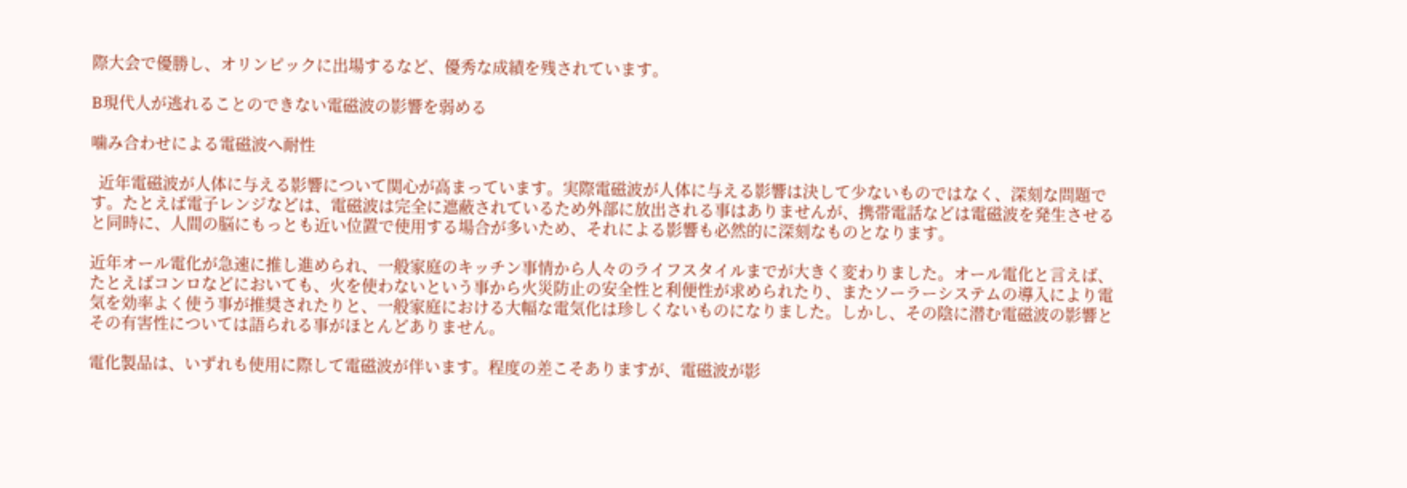際大会で優勝し、オリンピックに出場するなど、優秀な成績を残されています。

B現代人が逃れることのできない電磁波の影響を弱める

噛み合わせによる電磁波へ耐性

  近年電磁波が人体に与える影響について関心が高まっています。実際電磁波が人体に与える影響は決して少ないものではなく、深刻な問題です。たとえば電子レンジなどは、電磁波は完全に遮蔽されているため外部に放出される事はありませんが、携帯電話などは電磁波を発生させると同時に、人間の脳にもっとも近い位置で使用する場合が多いため、それによる影響も必然的に深刻なものとなります。

近年オール電化が急速に推し進められ、一般家庭のキッチン事情から人々のライフスタイルまでが大きく変わりました。オール電化と言えば、たとえばコンロなどにおいても、火を使わないという事から火災防止の安全性と利便性が求められたり、またソーラーシステムの導入により電気を効率よく使う事が推奨されたりと、一般家庭における大幅な電気化は珍しくないものになりました。しかし、その陰に潜む電磁波の影響とその有害性については語られる事がほとんどありません。

電化製品は、いずれも使用に際して電磁波が伴います。程度の差こそありますが、電磁波が影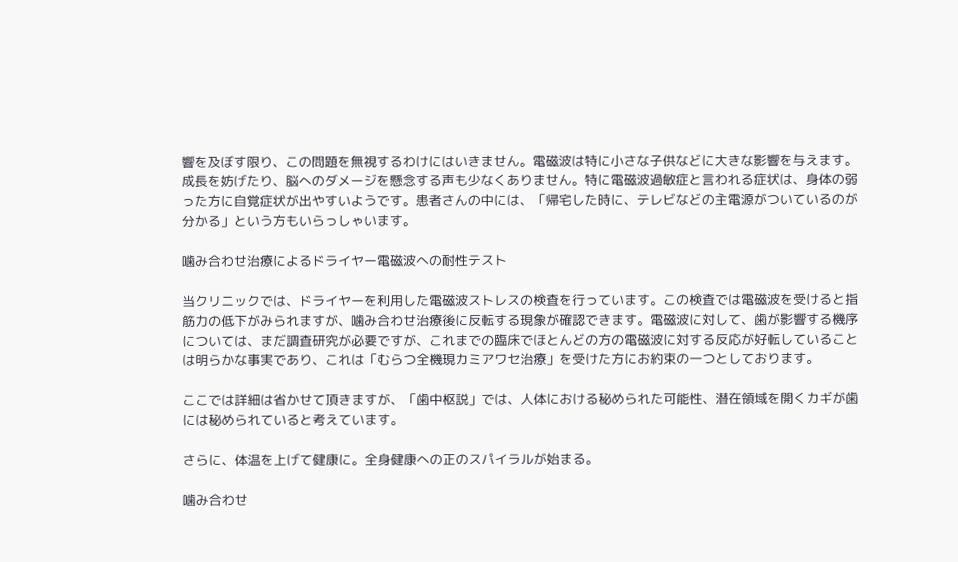響を及ぼす限り、この問題を無視するわけにはいきません。電磁波は特に小さな子供などに大きな影響を与えます。成長を妨げたり、脳へのダメージを懸念する声も少なくありません。特に電磁波過敏症と言われる症状は、身体の弱った方に自覚症状が出やすいようです。患者さんの中には、「帰宅した時に、テレビなどの主電源がついているのが分かる」という方もいらっしゃいます。

噛み合わせ治療によるドライヤー電磁波への耐性テスト

当クリニックでは、ドライヤーを利用した電磁波ストレスの検査を行っています。この検査では電磁波を受けると指筋力の低下がみられますが、噛み合わせ治療後に反転する現象が確認できます。電磁波に対して、歯が影響する機序については、まだ調査研究が必要ですが、これまでの臨床でほとんどの方の電磁波に対する反応が好転していることは明らかな事実であり、これは「むらつ全機現カミアワセ治療」を受けた方にお約束の一つとしております。

ここでは詳細は省かせて頂きますが、「歯中枢説」では、人体における秘められた可能性、潜在領域を開くカギが歯には秘められていると考えています。

さらに、体温を上げて健康に。全身健康への正のスパイラルが始まる。

噛み合わせ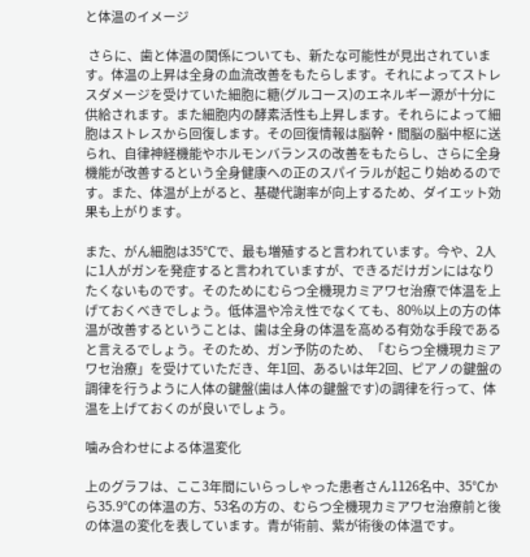と体温のイメージ

 さらに、歯と体温の関係についても、新たな可能性が見出されています。体温の上昇は全身の血流改善をもたらします。それによってストレスダメージを受けていた細胞に糖(グルコース)のエネルギー源が十分に供給されます。また細胞内の酵素活性も上昇します。それらによって細胞はストレスから回復します。その回復情報は脳幹・間脳の脳中枢に送られ、自律神経機能やホルモンバランスの改善をもたらし、さらに全身機能が改善するという全身健康への正のスパイラルが起こり始めるのです。また、体温が上がると、基礎代謝率が向上するため、ダイエット効果も上がります。

また、がん細胞は35℃で、最も増殖すると言われています。今や、2人に1人がガンを発症すると言われていますが、できるだけガンにはなりたくないものです。そのためにむらつ全機現カミアワセ治療で体温を上げておくべきでしょう。低体温や冷え性でなくても、80%以上の方の体温が改善するということは、歯は全身の体温を高める有効な手段であると言えるでしょう。そのため、ガン予防のため、「むらつ全機現カミアワセ治療」を受けていただき、年1回、あるいは年2回、ピアノの鍵盤の調律を行うように人体の鍵盤(歯は人体の鍵盤です)の調律を行って、体温を上げておくのが良いでしょう。

噛み合わせによる体温変化

上のグラフは、ここ3年間にいらっしゃった患者さん1126名中、35℃から35.9℃の体温の方、53名の方の、むらつ全機現カミアワセ治療前と後の体温の変化を表しています。青が術前、紫が術後の体温です。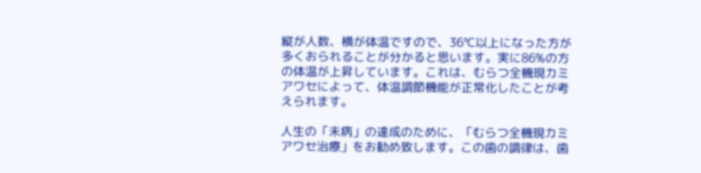縦が人数、横が体温ですので、36℃以上になった方が多くおられることが分かると思います。実に86%の方の体温が上昇しています。これは、むらつ全機現カミアワセによって、体温調節機能が正常化したことが考えられます。

人生の「未病」の達成のために、「むらつ全機現カミアワセ治療」をお勧め致します。この歯の調律は、歯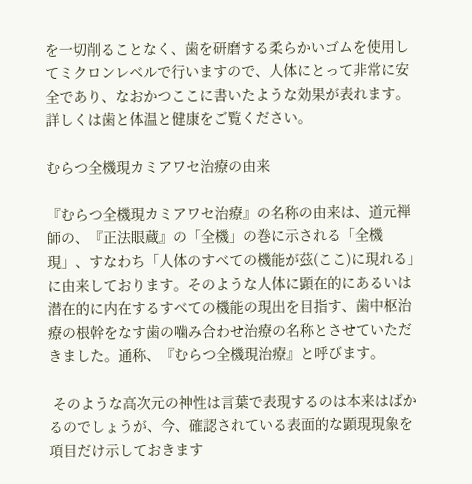を一切削ることなく、歯を研磨する柔らかいゴムを使用してミクロンレベルで行いますので、人体にとって非常に安全であり、なおかつここに書いたような効果が表れます。詳しくは歯と体温と健康をご覧ください。

むらつ全機現カミアワセ治療の由来

『むらつ全機現カミアワセ治療』の名称の由来は、道元禅師の、『正法眼蔵』の「全機」の巻に示される「全機現」、すなわち「人体のすべての機能が茲(ここ)に現れる」に由来しております。そのような人体に顕在的にあるいは潜在的に内在するすべての機能の現出を目指す、歯中枢治療の根幹をなす歯の噛み合わせ治療の名称とさせていただきました。通称、『むらつ全機現治療』と呼びます。

 そのような高次元の神性は言葉で表現するのは本来はばかるのでしょうが、今、確認されている表面的な顕現現象を項目だけ示しておきます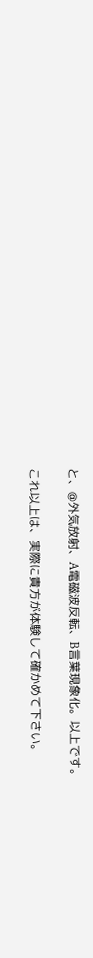と、@外気放射、A電磁波反転、B言葉現象化。以上です。

これ以上は、実際に貴方が体験して確かめて下さい。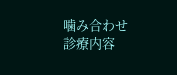噛み合わせ診療内容